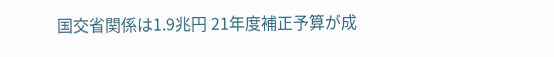国交省関係は1.9兆円 21年度補正予算が成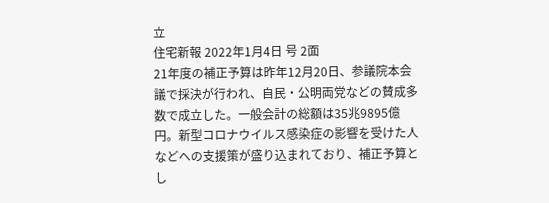立
住宅新報 2022年1月4日 号 2面
21年度の補正予算は昨年12月20日、参議院本会議で採決が行われ、自民・公明両党などの賛成多数で成立した。一般会計の総額は35兆9895億円。新型コロナウイルス感染症の影響を受けた人などへの支援策が盛り込まれており、補正予算とし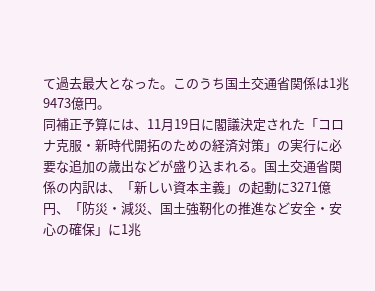て過去最大となった。このうち国土交通省関係は1兆9473億円。
同補正予算には、11月19日に閣議決定された「コロナ克服・新時代開拓のための経済対策」の実行に必要な追加の歳出などが盛り込まれる。国土交通省関係の内訳は、「新しい資本主義」の起動に3271億円、「防災・減災、国土強靭化の推進など安全・安心の確保」に1兆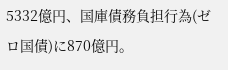5332億円、国庫債務負担行為(ゼロ国債)に870億円。